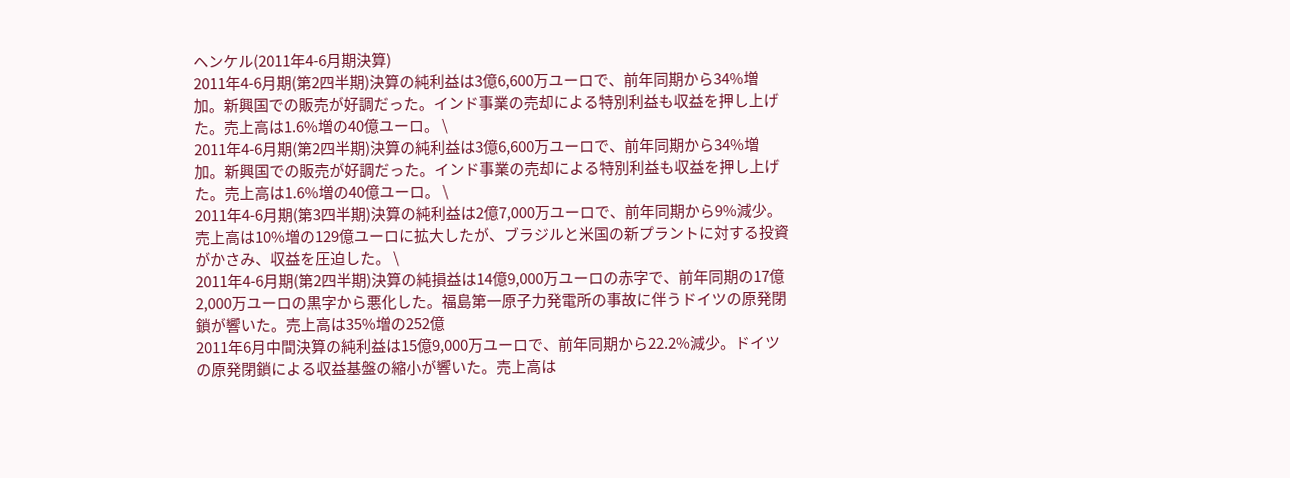ヘンケル(2011年4-6月期決算)
2011年4-6月期(第2四半期)決算の純利益は3億6,600万ユーロで、前年同期から34%増加。新興国での販売が好調だった。インド事業の売却による特別利益も収益を押し上げた。売上高は1.6%増の40億ユーロ。 \
2011年4-6月期(第2四半期)決算の純利益は3億6,600万ユーロで、前年同期から34%増加。新興国での販売が好調だった。インド事業の売却による特別利益も収益を押し上げた。売上高は1.6%増の40億ユーロ。 \
2011年4-6月期(第3四半期)決算の純利益は2億7,000万ユーロで、前年同期から9%減少。売上高は10%増の129億ユーロに拡大したが、ブラジルと米国の新プラントに対する投資がかさみ、収益を圧迫した。 \
2011年4-6月期(第2四半期)決算の純損益は14億9,000万ユーロの赤字で、前年同期の17億2,000万ユーロの黒字から悪化した。福島第一原子力発電所の事故に伴うドイツの原発閉鎖が響いた。売上高は35%増の252億
2011年6月中間決算の純利益は15億9,000万ユーロで、前年同期から22.2%減少。ドイツの原発閉鎖による収益基盤の縮小が響いた。売上高は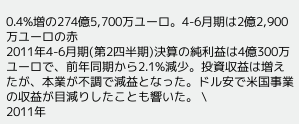0.4%増の274億5,700万ユーロ。4-6月期は2億2,900万ユーロの赤
2011年4-6月期(第2四半期)決算の純利益は4億300万ユーロで、前年同期から2.1%減少。投資収益は増えたが、本業が不調で減益となった。ドル安で米国事業の収益が目減りしたことも響いた。 \
2011年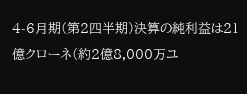4-6月期(第2四半期)決算の純利益は21億クローネ(約2億8,000万ユ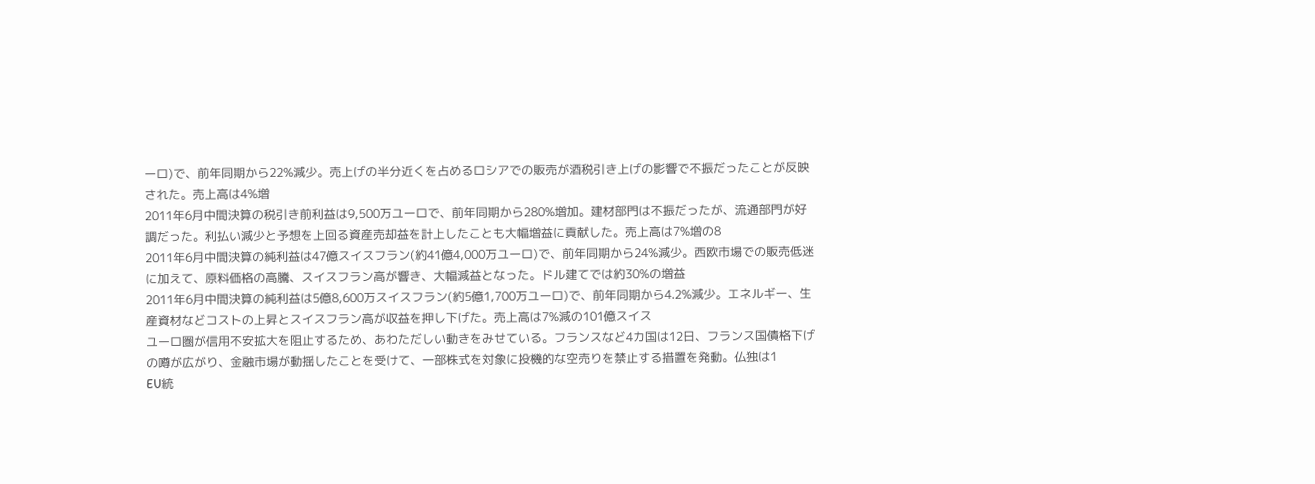ーロ)で、前年同期から22%減少。売上げの半分近くを占めるロシアでの販売が酒税引き上げの影響で不振だったことが反映された。売上高は4%増
2011年6月中間決算の税引き前利益は9,500万ユーロで、前年同期から280%増加。建材部門は不振だったが、流通部門が好調だった。利払い減少と予想を上回る資産売却益を計上したことも大幅増益に貢献した。売上高は7%増の8
2011年6月中間決算の純利益は47億スイスフラン(約41億4,000万ユーロ)で、前年同期から24%減少。西欧市場での販売低迷に加えて、原料価格の高騰、スイスフラン高が響き、大幅減益となった。ドル建てでは約30%の増益
2011年6月中間決算の純利益は5億8,600万スイスフラン(約5億1,700万ユーロ)で、前年同期から4.2%減少。エネルギー、生産資材などコストの上昇とスイスフラン高が収益を押し下げた。売上高は7%減の101億スイス
ユーロ圏が信用不安拡大を阻止するため、あわただしい動きをみせている。フランスなど4カ国は12日、フランス国債格下げの噂が広がり、金融市場が動揺したことを受けて、一部株式を対象に投機的な空売りを禁止する措置を発動。仏独は1
EU統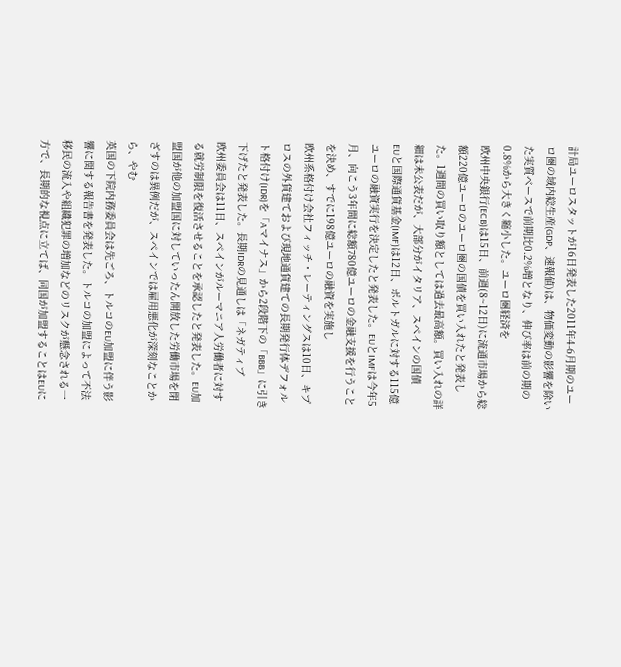計局ユーロスタットが16日発表した2011年4-6月期のユーロ圏の域内総生産(GDP、速報値)は、物価変動の影響を除いた実質ベースで前期比0.2%増となり、伸び率は前の期の0.8%から大きく縮小した。ユーロ圏経済を
欧州中央銀行(ECB)は15日、前週(8~12日)に流通市場から総額220億ユーロのユーロ圏の国債を買い入れたと発表した。1週間の買い取り額としては過去最高額。買い入れの詳細は未公表だが、大部分がイタリア、スペインの国債
EUと国際通貨基金(IMF)は12日、ポルトガルに対する115億ユーロの融資実行を決定したと発表した。EUとIMFは今年5月、向こう3年間に総額780億ユーロの金融支援を行うことを決め、すでに198億ユーロの融資を実施し
欧州系格付け会社フィッチ・レーティングスは10日、キプロスの外貨建ておよび現地通貨建ての長期発行体デフォルト格付け(IDR)を「Aマイナス」から2段階下の「BBB」に引き下げたと発表した。長期IDRの見通しは「ネガティブ
欧州委員会は11日、スペインがルーマニア人労働者に対する就労制限を復活させることを承認したと発表した。EU加盟国が他の加盟国に対していったん開放した労働市場を閉ざすのは異例だが、スペインでは雇用悪化が深刻なことから、やむ
英国の下院内務委員会は先ごろ、トルコのEU加盟に伴う影響に関する報告書を発表した。トルコの加盟によって不法移民の流入や組織犯罪の増加などのリスクが懸念される一方で、長期的な視点に立てば、同国が加盟することはEUに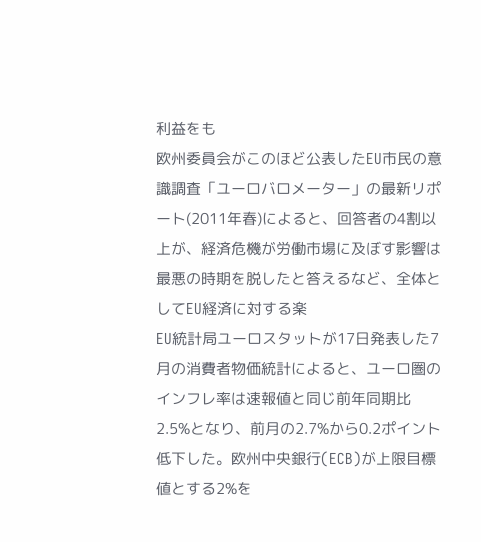利益をも
欧州委員会がこのほど公表したEU市民の意識調査「ユーロバロメーター」の最新リポート(2011年春)によると、回答者の4割以上が、経済危機が労働市場に及ぼす影響は最悪の時期を脱したと答えるなど、全体としてEU経済に対する楽
EU統計局ユーロスタットが17日発表した7月の消費者物価統計によると、ユーロ圏のインフレ率は速報値と同じ前年同期比2.5%となり、前月の2.7%から0.2ポイント低下した。欧州中央銀行(ECB)が上限目標値とする2%を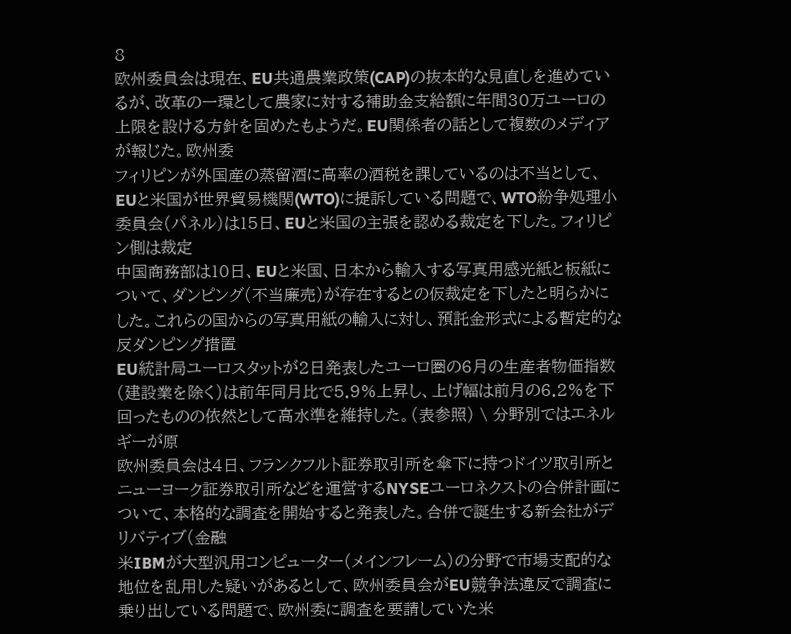8
欧州委員会は現在、EU共通農業政策(CAP)の抜本的な見直しを進めているが、改革の一環として農家に対する補助金支給額に年間30万ユーロの上限を設ける方針を固めたもようだ。EU関係者の話として複数のメディアが報じた。欧州委
フィリピンが外国産の蒸留酒に高率の酒税を課しているのは不当として、EUと米国が世界貿易機関(WTO)に提訴している問題で、WTO紛争処理小委員会(パネル)は15日、EUと米国の主張を認める裁定を下した。フィリピン側は裁定
中国商務部は10日、EUと米国、日本から輸入する写真用感光紙と板紙について、ダンピング(不当廉売)が存在するとの仮裁定を下したと明らかにした。これらの国からの写真用紙の輸入に対し、預託金形式による暫定的な反ダンピング措置
EU統計局ユーロスタットが2日発表したユーロ圏の6月の生産者物価指数(建設業を除く)は前年同月比で5.9%上昇し、上げ幅は前月の6.2%を下回ったものの依然として高水準を維持した。(表参照) \ 分野別ではエネルギーが原
欧州委員会は4日、フランクフルト証券取引所を傘下に持つドイツ取引所とニューヨーク証券取引所などを運営するNYSEユーロネクストの合併計画について、本格的な調査を開始すると発表した。合併で誕生する新会社がデリバティブ(金融
米IBMが大型汎用コンピューター(メインフレーム)の分野で市場支配的な地位を乱用した疑いがあるとして、欧州委員会がEU競争法違反で調査に乗り出している問題で、欧州委に調査を要請していた米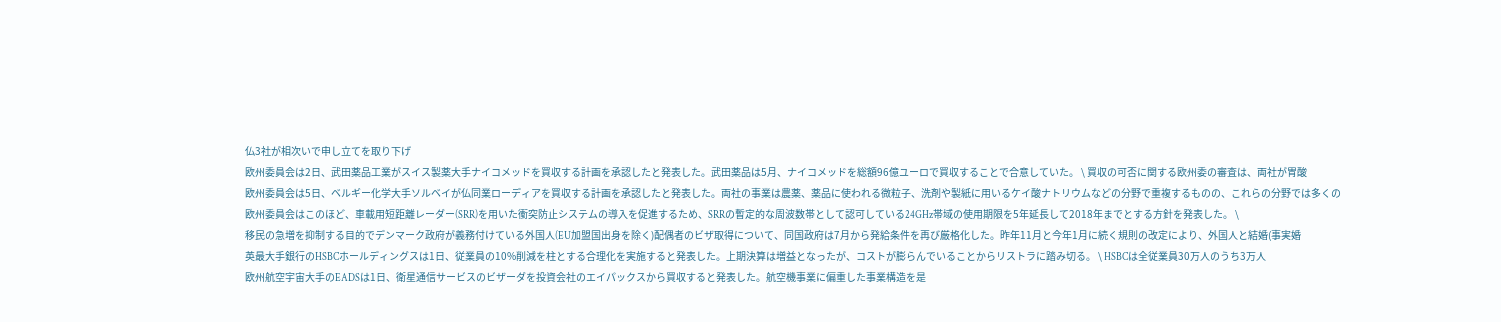仏3社が相次いで申し立てを取り下げ
欧州委員会は2日、武田薬品工業がスイス製薬大手ナイコメッドを買収する計画を承認したと発表した。武田薬品は5月、ナイコメッドを総額96億ユーロで買収することで合意していた。 \ 買収の可否に関する欧州委の審査は、両社が胃酸
欧州委員会は5日、ベルギー化学大手ソルベイが仏同業ローディアを買収する計画を承認したと発表した。両社の事業は農薬、薬品に使われる微粒子、洗剤や製紙に用いるケイ酸ナトリウムなどの分野で重複するものの、これらの分野では多くの
欧州委員会はこのほど、車載用短距離レーダー(SRR)を用いた衝突防止システムの導入を促進するため、SRRの暫定的な周波数帯として認可している24GHz帯域の使用期限を5年延長して2018年までとする方針を発表した。 \
移民の急増を抑制する目的でデンマーク政府が義務付けている外国人(EU加盟国出身を除く)配偶者のビザ取得について、同国政府は7月から発給条件を再び厳格化した。昨年11月と今年1月に続く規則の改定により、外国人と結婚(事実婚
英最大手銀行のHSBCホールディングスは1日、従業員の10%削減を柱とする合理化を実施すると発表した。上期決算は増益となったが、コストが膨らんでいることからリストラに踏み切る。 \ HSBCは全従業員30万人のうち3万人
欧州航空宇宙大手のEADSは1日、衛星通信サービスのビザーダを投資会社のエイパックスから買収すると発表した。航空機事業に偏重した事業構造を是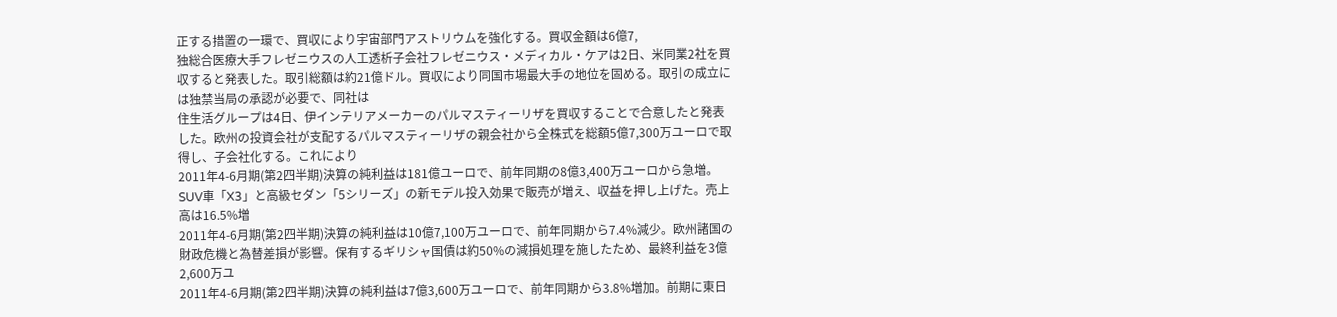正する措置の一環で、買収により宇宙部門アストリウムを強化する。買収金額は6億7,
独総合医療大手フレゼニウスの人工透析子会社フレゼニウス・メディカル・ケアは2日、米同業2社を買収すると発表した。取引総額は約21億ドル。買収により同国市場最大手の地位を固める。取引の成立には独禁当局の承認が必要で、同社は
住生活グループは4日、伊インテリアメーカーのパルマスティーリザを買収することで合意したと発表した。欧州の投資会社が支配するパルマスティーリザの親会社から全株式を総額5億7,300万ユーロで取得し、子会社化する。これにより
2011年4-6月期(第2四半期)決算の純利益は181億ユーロで、前年同期の8億3,400万ユーロから急増。SUV車「X3」と高級セダン「5シリーズ」の新モデル投入効果で販売が増え、収益を押し上げた。売上高は16.5%増
2011年4-6月期(第2四半期)決算の純利益は10億7,100万ユーロで、前年同期から7.4%減少。欧州諸国の財政危機と為替差損が影響。保有するギリシャ国債は約50%の減損処理を施したため、最終利益を3億2,600万ユ
2011年4-6月期(第2四半期)決算の純利益は7億3,600万ユーロで、前年同期から3.8%増加。前期に東日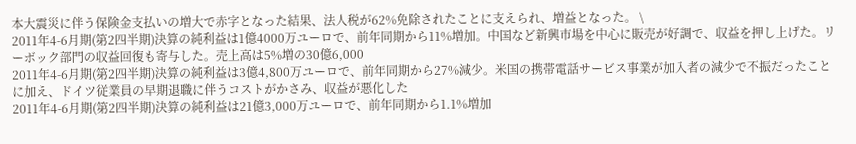本大震災に伴う保険金支払いの増大で赤字となった結果、法人税が62%免除されたことに支えられ、増益となった。 \
2011年4-6月期(第2四半期)決算の純利益は1億4000万ユーロで、前年同期から11%増加。中国など新興市場を中心に販売が好調で、収益を押し上げた。リーボック部門の収益回復も寄与した。売上高は5%増の30億6,000
2011年4-6月期(第2四半期)決算の純利益は3億4,800万ユーロで、前年同期から27%減少。米国の携帯電話サービス事業が加入者の減少で不振だったことに加え、ドイツ従業員の早期退職に伴うコストがかさみ、収益が悪化した
2011年4-6月期(第2四半期)決算の純利益は21億3,000万ユーロで、前年同期から1.1%増加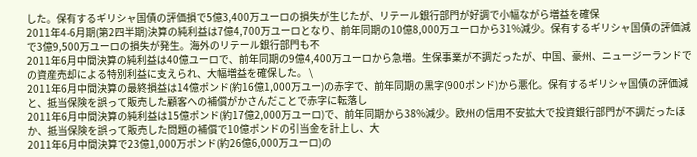した。保有するギリシャ国債の評価損で5億3,400万ユーロの損失が生じたが、リテール銀行部門が好調で小幅ながら増益を確保
2011年4-6月期(第2四半期)決算の純利益は7億4,700万ユーロとなり、前年同期の10億8,000万ユーロから31%減少。保有するギリシャ国債の評価減で3億9,500万ユーロの損失が発生。海外のリテール銀行部門も不
2011年6月中間決算の純利益は40億ユーロで、前年同期の9億4,400万ユーロから急増。生保事業が不調だったが、中国、豪州、ニュージーランドでの資産売却による特別利益に支えられ、大幅増益を確保した。 \
2011年6月中間決算の最終損益は14億ポンド(約16億1,000万ユー)の赤字で、前年同期の黒字(900ポンド)から悪化。保有するギリシャ国債の評価減と、抵当保険を誤って販売した顧客への補償がかさんだことで赤字に転落し
2011年6月中間決算の純利益は15億ポンド(約17億2,000万ユーロ)で、前年同期から38%減少。欧州の信用不安拡大で投資銀行部門が不調だったほか、抵当保険を誤って販売した問題の補償で10億ポンドの引当金を計上し、大
2011年6月中間決算で23億1,000万ポンド(約26億6,000万ユーロ)の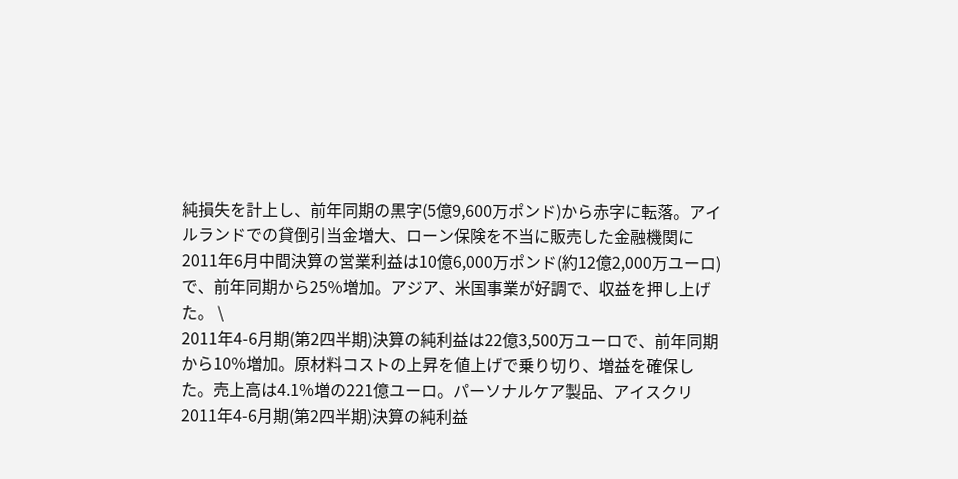純損失を計上し、前年同期の黒字(5億9,600万ポンド)から赤字に転落。アイルランドでの貸倒引当金増大、ローン保険を不当に販売した金融機関に
2011年6月中間決算の営業利益は10億6,000万ポンド(約12億2,000万ユーロ)で、前年同期から25%増加。アジア、米国事業が好調で、収益を押し上げた。 \
2011年4-6月期(第2四半期)決算の純利益は22億3,500万ユーロで、前年同期から10%増加。原材料コストの上昇を値上げで乗り切り、増益を確保した。売上高は4.1%増の221億ユーロ。パーソナルケア製品、アイスクリ
2011年4-6月期(第2四半期)決算の純利益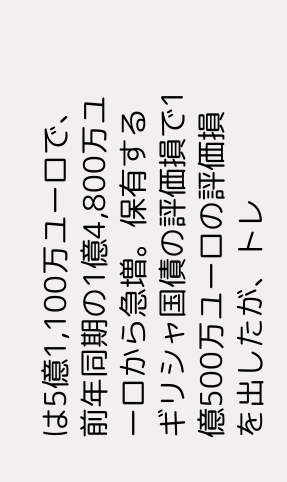は5億1,100万ユーロで、前年同期の1億4,800万ユーロから急増。保有するギリシャ国債の評価損で1億500万ユーロの評価損を出したが、トレ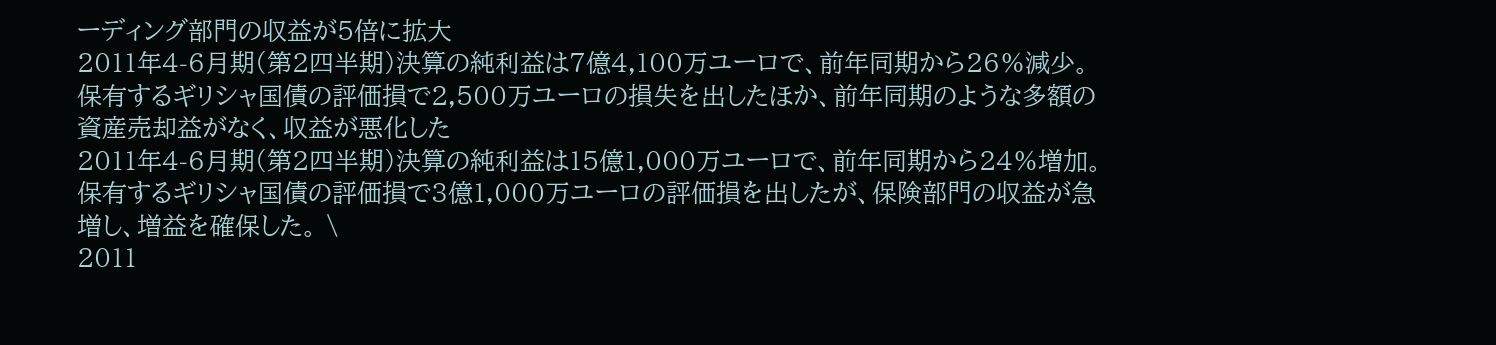ーディング部門の収益が5倍に拡大
2011年4-6月期(第2四半期)決算の純利益は7億4,100万ユーロで、前年同期から26%減少。保有するギリシャ国債の評価損で2,500万ユーロの損失を出したほか、前年同期のような多額の資産売却益がなく、収益が悪化した
2011年4-6月期(第2四半期)決算の純利益は15億1,000万ユーロで、前年同期から24%増加。保有するギリシャ国債の評価損で3億1,000万ユーロの評価損を出したが、保険部門の収益が急増し、増益を確保した。 \
2011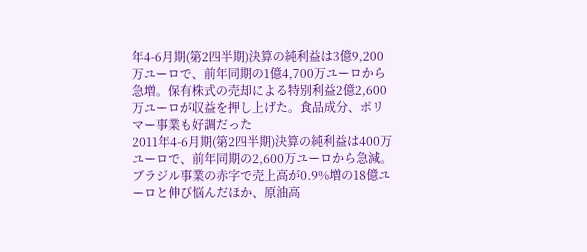年4-6月期(第2四半期)決算の純利益は3億9,200万ユーロで、前年同期の1億4,700万ユーロから急増。保有株式の売却による特別利益2億2,600万ユーロが収益を押し上げた。食品成分、ポリマー事業も好調だった
2011年4-6月期(第2四半期)決算の純利益は400万ユーロで、前年同期の2,600万ユーロから急減。ブラジル事業の赤字で売上高が0.9%増の18億ユーロと伸び悩んだほか、原油高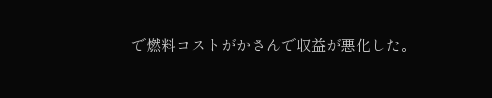で燃料コストがかさんで収益が悪化した。